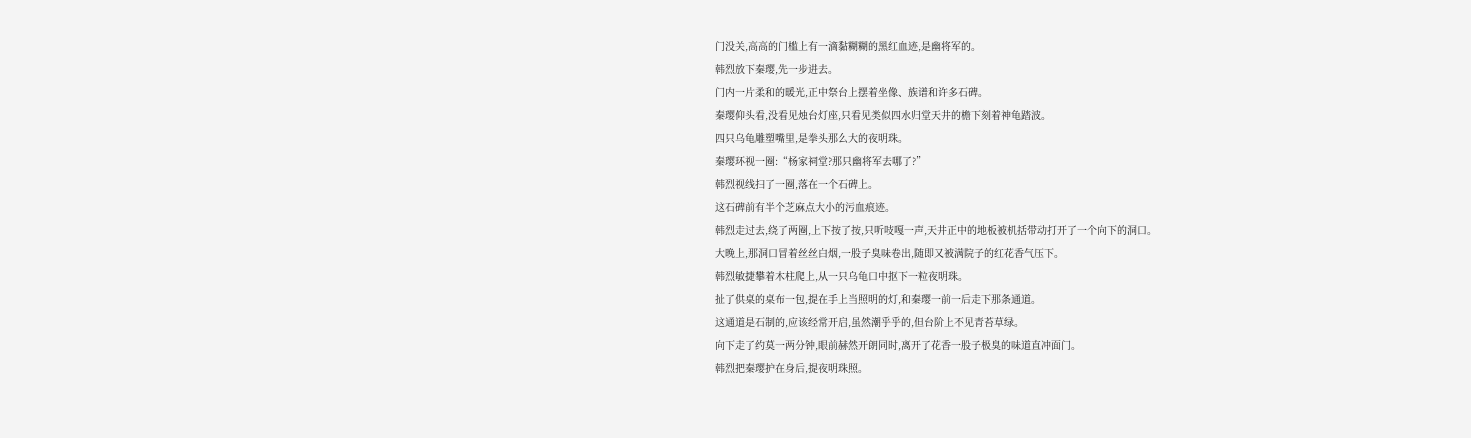门没关,高高的门槛上有一滴黏糊糊的黑红血迹,是幽将军的。
韩烈放下秦璎,先一步进去。
门内一片柔和的暖光,正中祭台上摆着坐像、族谱和许多石碑。
秦璎仰头看,没看见烛台灯座,只看见类似四水归堂天井的檐下刻着神龟踏波。
四只乌龟雕塑嘴里,是拳头那么大的夜明珠。
秦璎环视一圈:“杨家祠堂?那只幽将军去哪了?”
韩烈视线扫了一圈,落在一个石碑上。
这石碑前有半个芝麻点大小的污血痕迹。
韩烈走过去,绕了两圈,上下按了按,只听吱嘎一声,天井正中的地板被机括带动打开了一个向下的洞口。
大晚上,那洞口冒着丝丝白烟,一股子臭味卷出,随即又被满院子的红花香气压下。
韩烈敏捷攀着木柱爬上,从一只乌龟口中抠下一粒夜明珠。
扯了供桌的桌布一包,提在手上当照明的灯,和秦璎一前一后走下那条通道。
这通道是石制的,应该经常开启,虽然潮乎乎的,但台阶上不见青苔草绿。
向下走了约莫一两分钟,眼前赫然开朗同时,离开了花香一股子极臭的味道直冲面门。
韩烈把秦璎护在身后,提夜明珠照。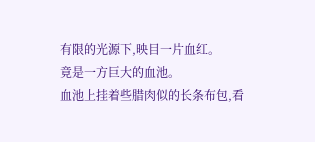有限的光源下,映目一片血红。
竟是一方巨大的血池。
血池上挂着些腊肉似的长条布包,看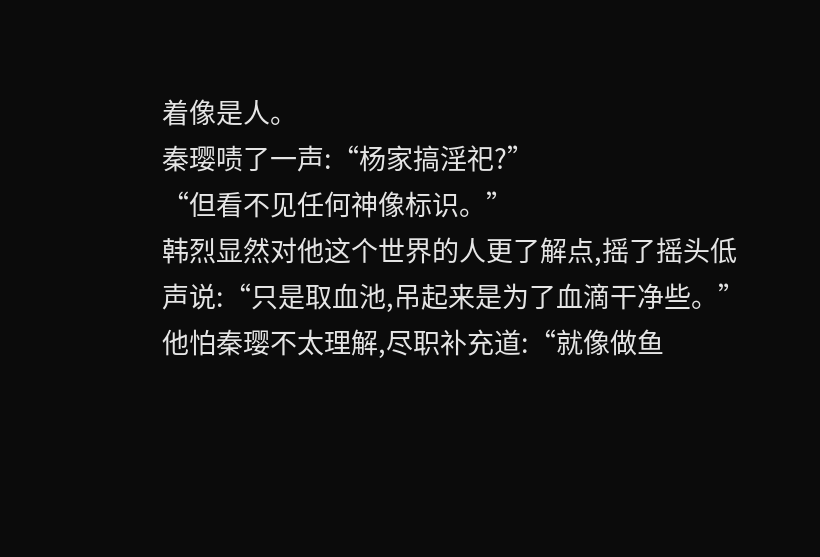着像是人。
秦璎啧了一声:“杨家搞淫祀?”
“但看不见任何神像标识。”
韩烈显然对他这个世界的人更了解点,摇了摇头低声说:“只是取血池,吊起来是为了血滴干净些。”
他怕秦璎不太理解,尽职补充道:“就像做鱼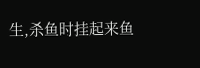生,杀鱼时挂起来鱼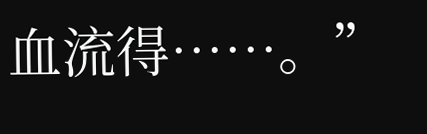血流得……。”